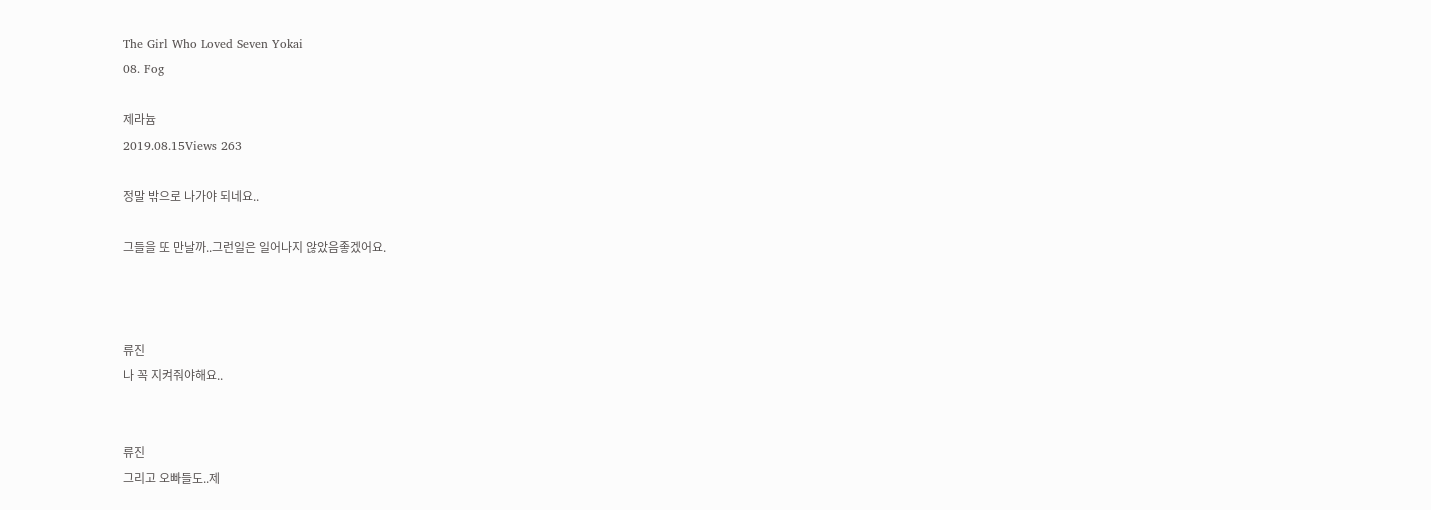The Girl Who Loved Seven Yokai
08. Fog

제라늄
2019.08.15Views 263

정말 밖으로 나가야 되네요..

그들을 또 만날까..그런일은 일어나지 않았음좋겠어요.



류진
나 꼭 지켜줘야해요..


류진
그리고 오빠들도..제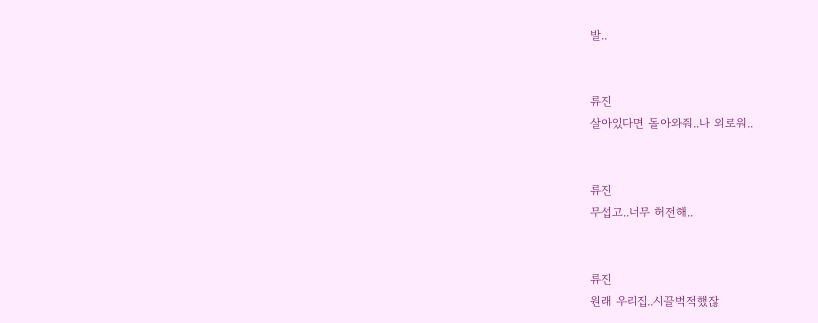발..


류진
살아있다면 돌아와줘..나 외로워..


류진
무섭고..너무 허전해..


류진
원래 우리집..시끌벅적했잖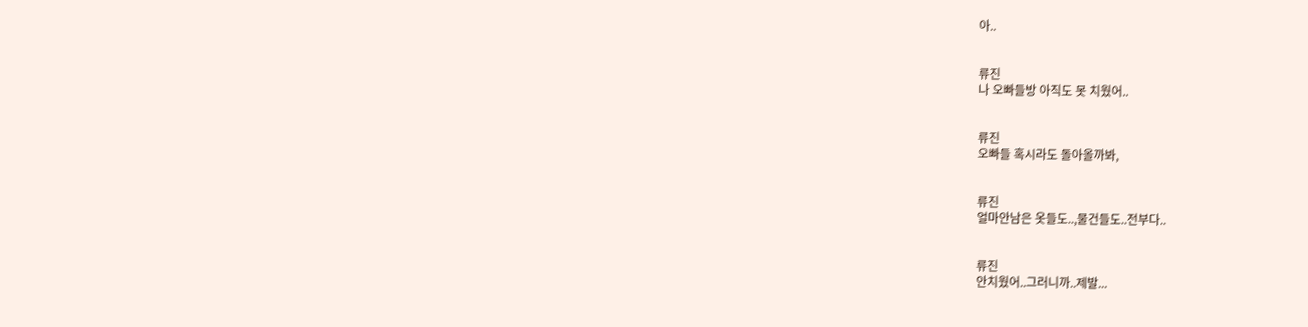아..


류진
나 오빠들방 아직도 못 치웠어..


류진
오빠들 혹시라도 돌아올까봐,


류진
얼마안남은 옷들도..,물건들도..전부다..


류진
안치웠어..그러니까..제발...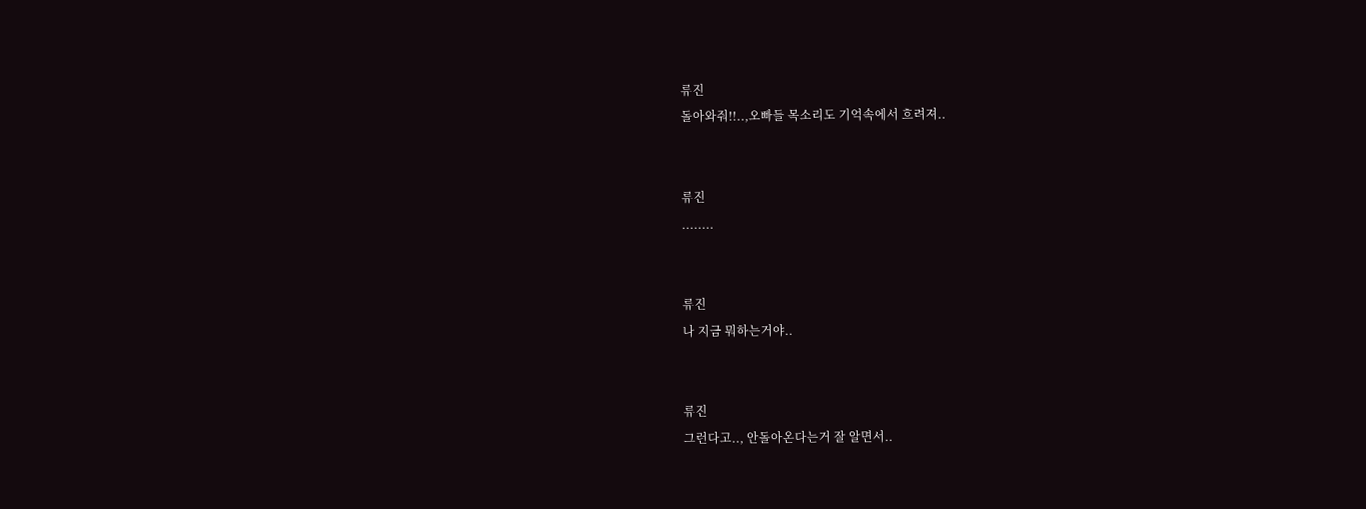류진
돌아와줘!!..,오빠들 목소리도 기억속에서 흐려져..


류진
........


류진
나 지금 뭐하는거야..


류진
그런다고.., 안돌아온다는거 잘 알면서..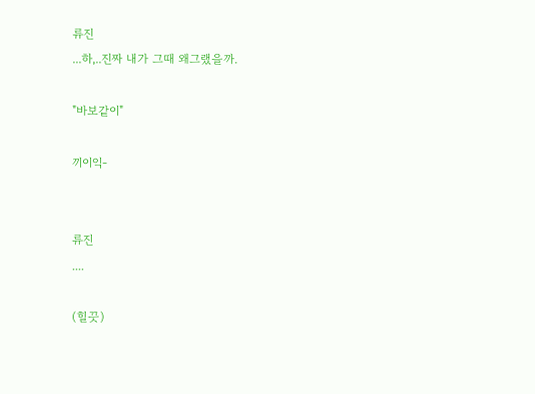류진
...하,..진짜 내가 그때 왜그랬을까.

"바보같이"

끼이익-


류진
....

(힐끗)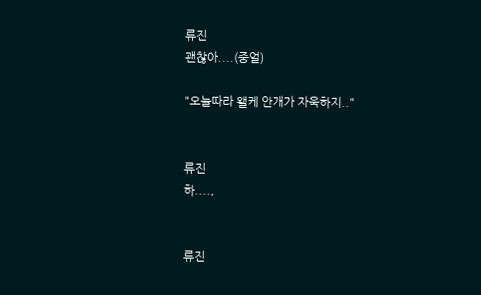류진
괜찮아....(중얼)

"오늘따라 왤케 안개가 자욱하지.."


류진
하....,


류진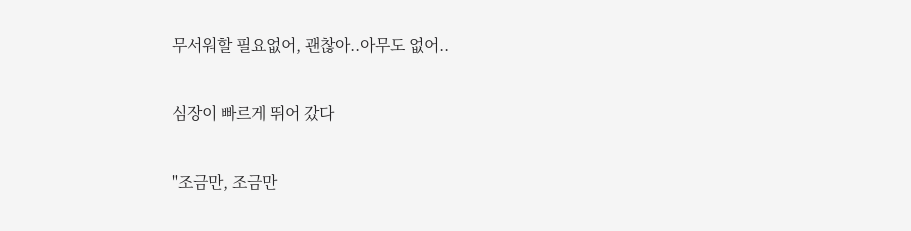무서워할 필요없어, 괜찮아..아무도 없어..

심장이 빠르게 뛰어 갔다

"조금만, 조금만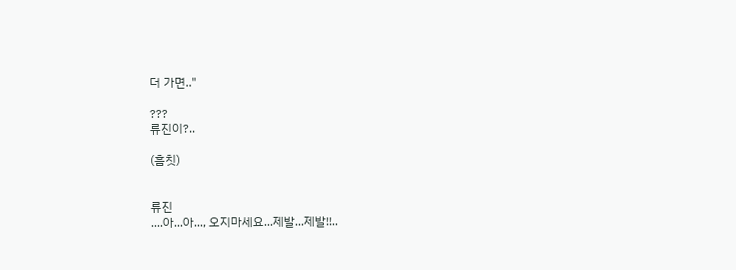더 가면.."

???
류진이?..

(흠칫)


류진
....아...아..., 오지마세요...제발...제발!!..